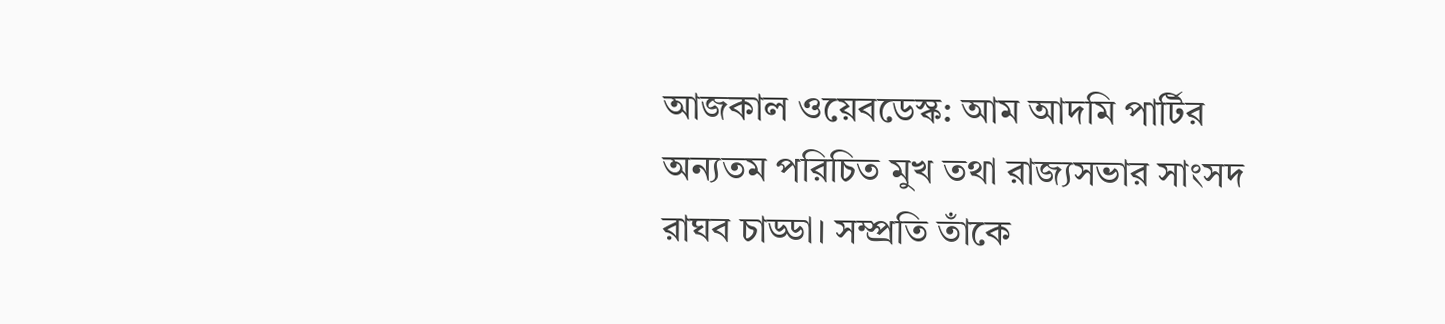আজকাল ওয়েবডেস্ক: আম আদমি পার্টির অন্যতম পরিচিত মুখ তথা রাজ্যসভার সাংসদ রাঘব চাড্ডা। সম্প্র‍তি তাঁকে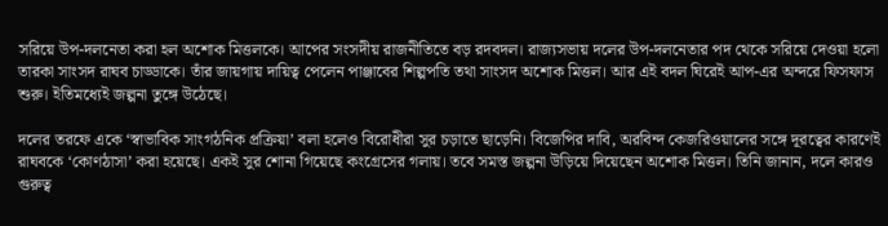সরিয়ে উপ-দলনেতা করা হল অশোক মিত্তলকে। আপের সংসদীয় রাজনীতিতে বড় রদবদল। রাজ্যসভায় দলের উপ-দলনেতার পদ থেকে সরিয়ে দেওয়া হলো তারকা সাংসদ রাঘব চাড্ডাকে। তাঁর জায়গায় দায়িত্ব পেলেন পাঞ্জাবের শিল্পপতি তথা সাংসদ অশোক মিত্তল। আর এই বদল ঘিরেই আপ-এর অন্দরে ফিসফাস শুরু। ইতিমধ্যেই জল্পনা তুঙ্গে উঠেছে।

দলের তরফে একে ‘স্বাভাবিক সাংগঠনিক প্রক্রিয়া’ বলা হলেও বিরোধীরা সুর চড়াতে ছাড়েনি। বিজেপির দাবি, অরবিন্দ কেজরিওয়ালের সঙ্গে দূরত্বের কারণেই রাঘবকে ‘কোণঠাসা’ করা হয়েছে। একই সুর শোনা গিয়েছে কংগ্রেসের গলায়। তবে সমস্ত জল্পনা উড়িয়ে দিয়েছেন অশোক মিত্তল। তিনি জানান, দলে কারও গুরুত্ব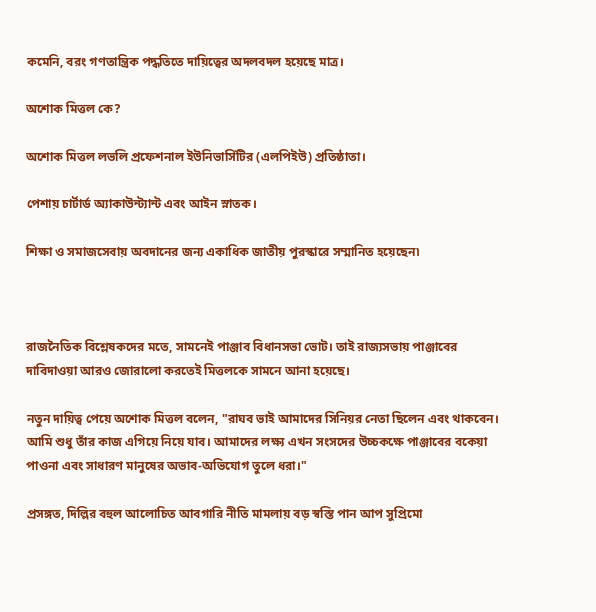কমেনি, বরং গণতান্ত্রিক পদ্ধতিতে দায়িত্বের অদলবদল হয়েছে মাত্র।

অশোক মিত্তল কে?

অশোক মিত্তল লভলি প্রফেশনাল ইউনিভার্সিটির (এলপিইউ) প্রতিষ্ঠাতা।

পেশায় চার্টার্ড অ্যাকাউন্ট্যান্ট এবং আইন স্নাতক।

শিক্ষা ও সমাজসেবায় অবদানের জন্য একাধিক জাতীয় পুরস্কারে সম্মানিত হয়েছেন৷



রাজনৈতিক বিশ্লেষকদের মতে, সামনেই পাঞ্জাব বিধানসভা ভোট। তাই রাজ্যসভায় পাঞ্জাবের দাবিদাওয়া আরও জোরালো করতেই মিত্তলকে সামনে আনা হয়েছে।

নতুন দায়িত্ব পেয়ে অশোক মিত্তল বলেন, "রাঘব ভাই আমাদের সিনিয়র নেতা ছিলেন এবং থাকবেন। আমি শুধু তাঁর কাজ এগিয়ে নিয়ে যাব। আমাদের লক্ষ্য এখন সংসদের উচ্চকক্ষে পাঞ্জাবের বকেয়া পাওনা এবং সাধারণ মানুষের অভাব-অভিযোগ তুলে ধরা।"

প্রসঙ্গত, দিল্লির বহুল আলোচিত আবগারি নীতি মামলায় বড় স্বস্তি পান আপ সুপ্রিমো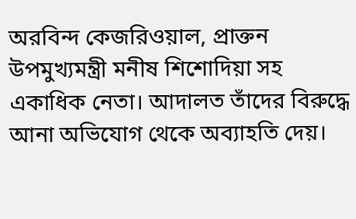অরবিন্দ কেজরিওয়াল, প্রাক্তন উপমুখ্যমন্ত্রী মনীষ শিশোদিয়া সহ একাধিক নেতা। আদালত তাঁদের বিরুদ্ধে আনা অভিযোগ থেকে অব্যাহতি দেয়।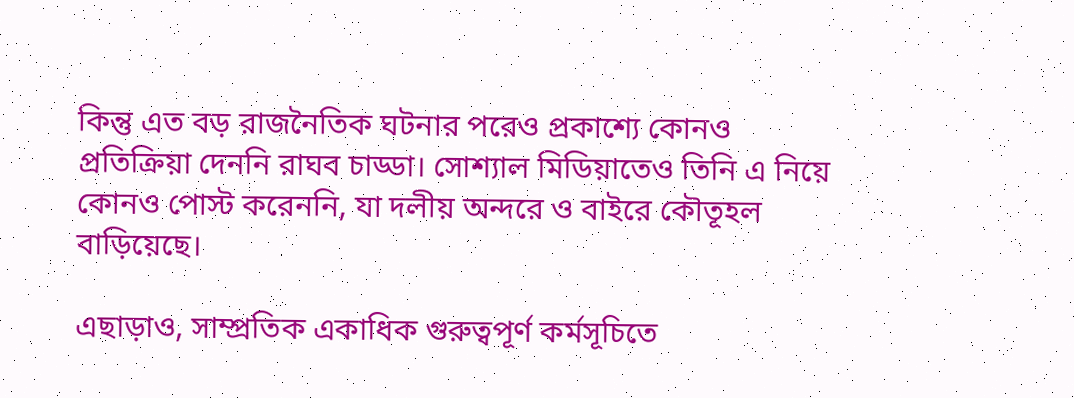কিন্তু এত বড় রাজনৈতিক ঘটনার পরেও প্রকাশ্যে কোনও প্রতিক্রিয়া দেননি রাঘব চাড্ডা। সোশ্যাল মিডিয়াতেও তিনি এ নিয়ে কোনও পোস্ট করেননি, যা দলীয় অন্দরে ও বাইরে কৌতূহল বাড়িয়েছে।

এছাড়াও, সাম্প্রতিক একাধিক গুরুত্বপূর্ণ কর্মসূচিতে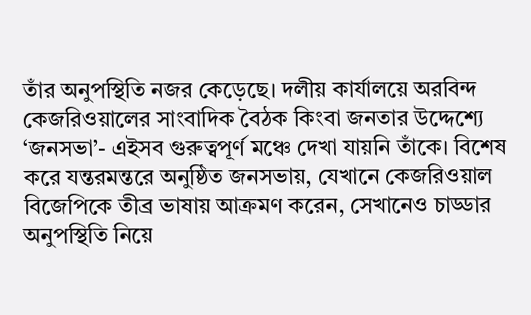তাঁর অনুপস্থিতি নজর কেড়েছে। দলীয় কার্যালয়ে অরবিন্দ কেজরিওয়ালের সাংবাদিক বৈঠক কিংবা জনতার উদ্দেশ্যে ‘জনসভা’- এইসব গুরুত্বপূর্ণ মঞ্চে দেখা যায়নি তাঁকে। বিশেষ করে যন্তরমন্তরে অনুষ্ঠিত জনসভায়, যেখানে কেজরিওয়াল বিজেপিকে তীব্র ভাষায় আক্রমণ করেন, সেখানেও চাড্ডার অনুপস্থিতি নিয়ে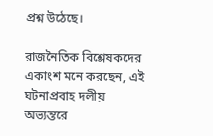প্রশ্ন উঠেছে।

রাজনৈতিক বিশ্লেষকদের একাংশ মনে করছেন, এই ঘটনাপ্রবাহ দলীয় অভ্যন্তরে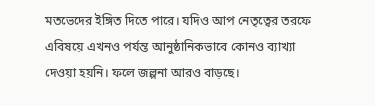মতভেদের ইঙ্গিত দিতে পারে। যদিও আপ নেতৃত্বের তরফে এবিষয়ে এখনও পর্যন্ত আনুষ্ঠানিকভাবে কোনও ব্যাখ্যা দেওয়া হয়নি। ফলে জল্পনা আরও বাড়ছে।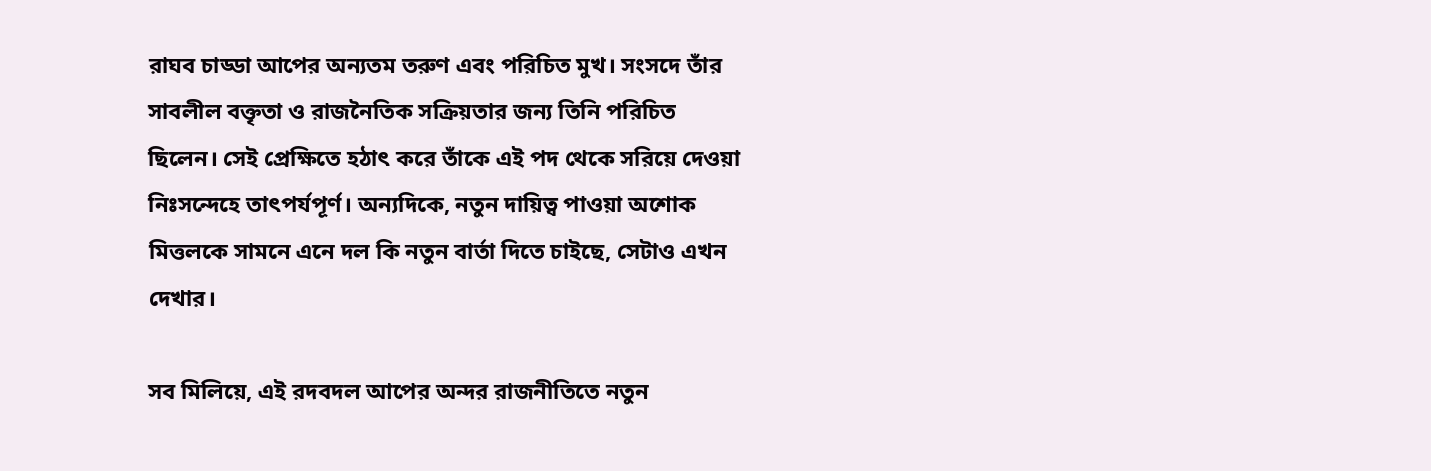রাঘব চাড্ডা আপের অন্যতম তরুণ এবং পরিচিত মুখ। সংসদে তাঁর সাবলীল বক্তৃতা ও রাজনৈতিক সক্রিয়তার জন্য তিনি পরিচিত ছিলেন। সেই প্রেক্ষিতে হঠাৎ করে তাঁকে এই পদ থেকে সরিয়ে দেওয়া নিঃসন্দেহে তাৎপর্যপূর্ণ। অন্যদিকে, নতুন দায়িত্ব পাওয়া অশোক মিত্তলকে সামনে এনে দল কি নতুন বার্তা দিতে চাইছে, সেটাও এখন দেখার।

সব মিলিয়ে, এই রদবদল আপের অন্দর রাজনীতিতে নতুন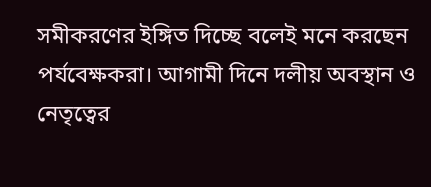সমীকরণের ইঙ্গিত দিচ্ছে বলেই মনে করছেন পর্যবেক্ষকরা। আগামী দিনে দলীয় অবস্থান ও নেতৃত্বের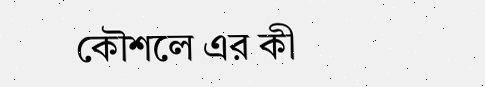কৌশলে এর কী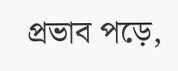প্রভাব পড়ে,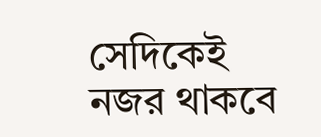সেদিকেই নজর থাকবে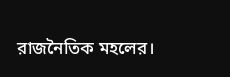রাজনৈতিক মহলের।